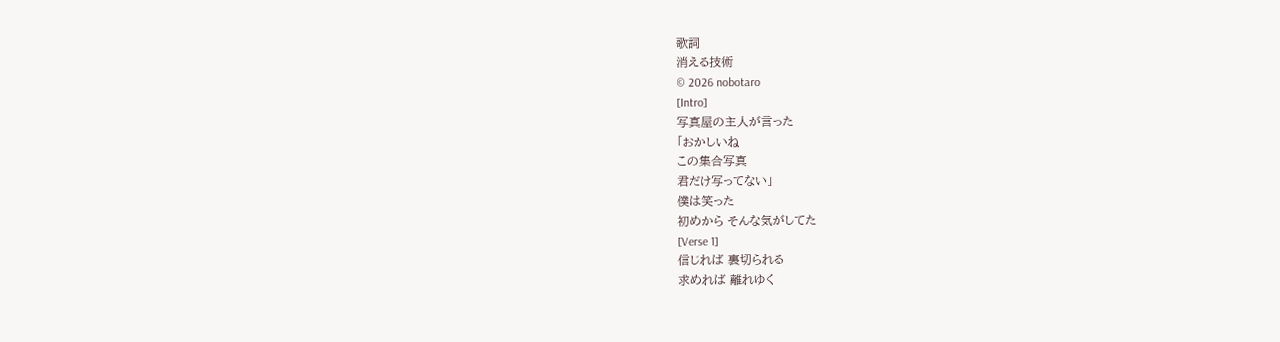歌詞
消える技術
© 2026 nobotaro
[Intro]
写真屋の主人が言った
「おかしいね
この集合写真
君だけ写ってない」
僕は笑った
初めから そんな気がしてた
[Verse 1]
信じれば 裏切られる
求めれば 離れゆく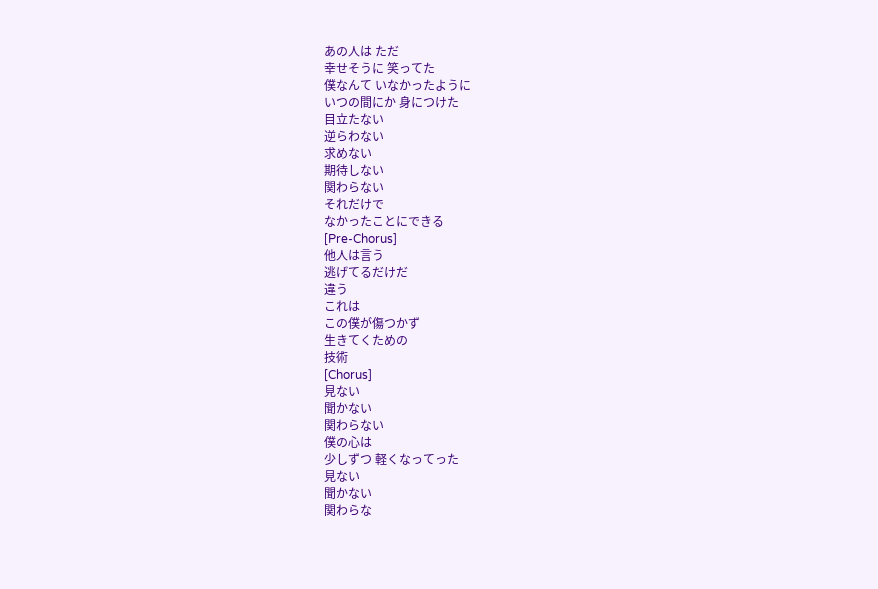あの人は ただ
幸せそうに 笑ってた
僕なんて いなかったように
いつの間にか 身につけた
目立たない
逆らわない
求めない
期待しない
関わらない
それだけで
なかったことにできる
[Pre-Chorus]
他人は言う
逃げてるだけだ
違う
これは
この僕が傷つかず
生きてくための
技術
[Chorus]
見ない
聞かない
関わらない
僕の心は
少しずつ 軽くなってった
見ない
聞かない
関わらな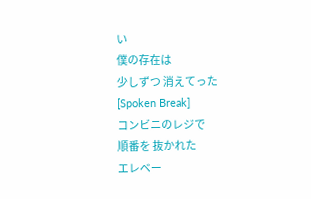い
僕の存在は
少しずつ 消えてった
[Spoken Break]
コンビニのレジで
順番を 抜かれた
エレベー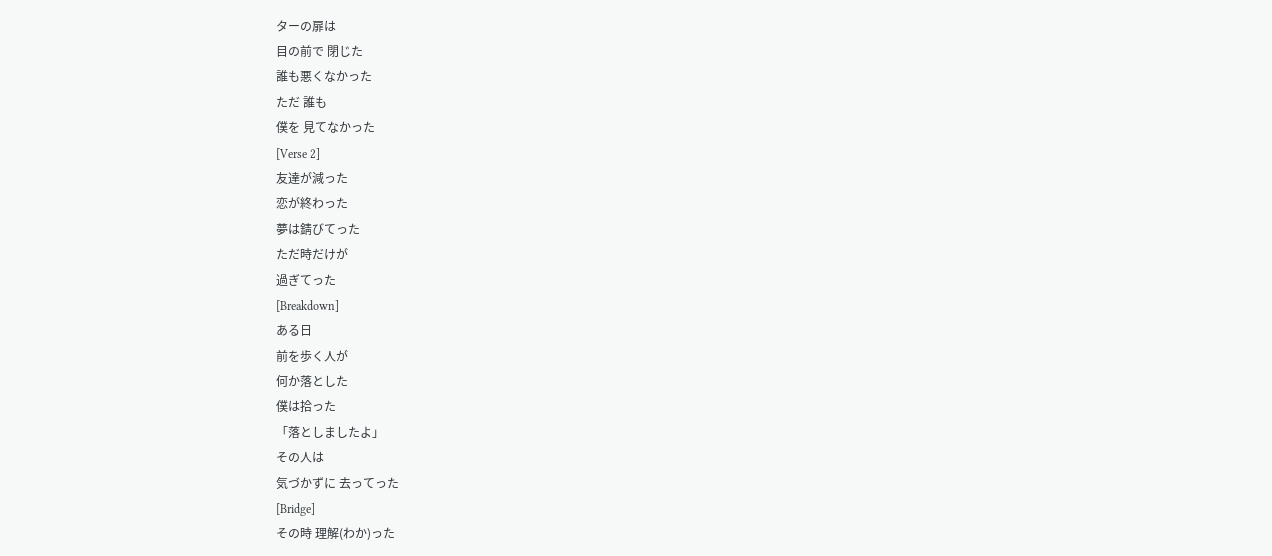ターの扉は
目の前で 閉じた
誰も悪くなかった
ただ 誰も
僕を 見てなかった
[Verse 2]
友達が減った
恋が終わった
夢は錆びてった
ただ時だけが
過ぎてった
[Breakdown]
ある日
前を歩く人が
何か落とした
僕は拾った
「落としましたよ」
その人は
気づかずに 去ってった
[Bridge]
その時 理解(わか)った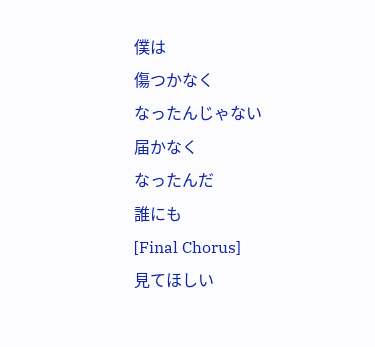僕は
傷つかなく
なったんじゃない
届かなく
なったんだ
誰にも
[Final Chorus]
見てほしい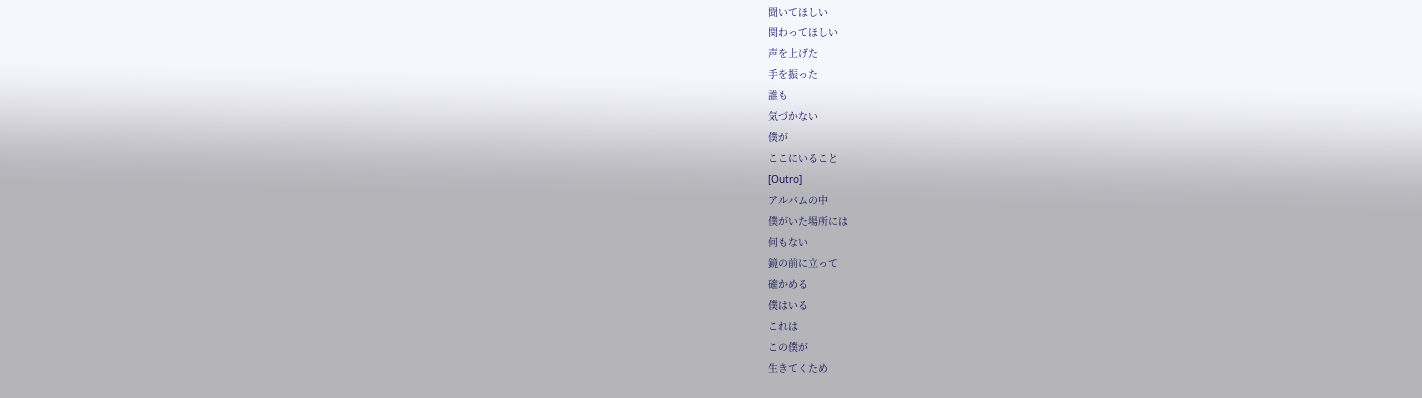聞いてほしい
関わってほしい
声を上げた
手を振った
誰も
気づかない
僕が
ここにいること
[Outro]
アルバムの中
僕がいた場所には
何もない
鏡の前に立って
確かめる
僕はいる
これは
この僕が
生きてくため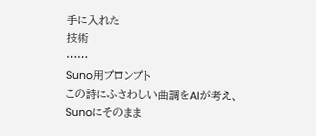手に入れた
技術
……
Suno用プロンプト
この詩にふさわしい曲調をAIが考え、Sunoにそのまま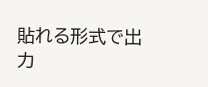貼れる形式で出力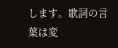します。歌詞の言葉は変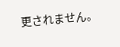更されません。